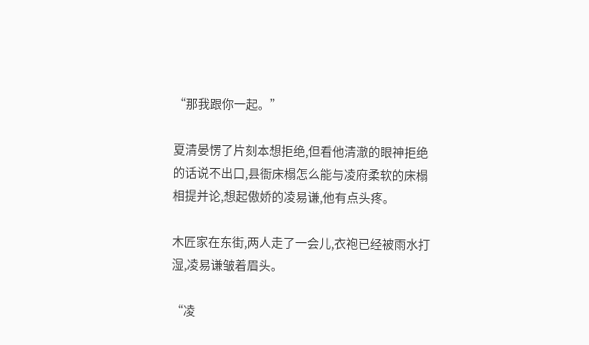“那我跟你一起。”

夏清晏愣了片刻本想拒绝,但看他清澈的眼神拒绝的话说不出口,县衙床榻怎么能与凌府柔软的床榻相提并论,想起傲娇的凌易谦,他有点头疼。

木匠家在东街,两人走了一会儿,衣袍已经被雨水打湿,凌易谦皱着眉头。

“凌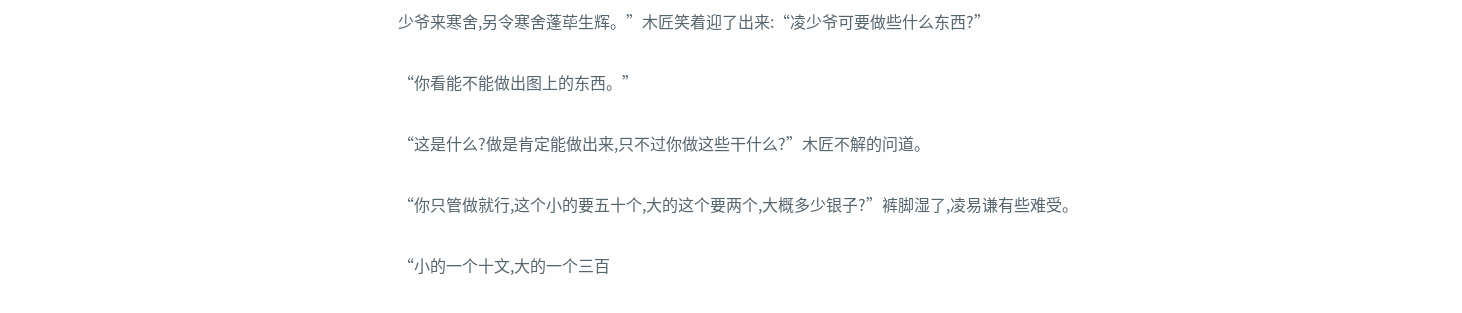少爷来寒舍,另令寒舍蓬荜生辉。”木匠笑着迎了出来:“凌少爷可要做些什么东西?”

“你看能不能做出图上的东西。”

“这是什么?做是肯定能做出来,只不过你做这些干什么?”木匠不解的问道。

“你只管做就行,这个小的要五十个,大的这个要两个,大概多少银子?”裤脚湿了,凌易谦有些难受。

“小的一个十文,大的一个三百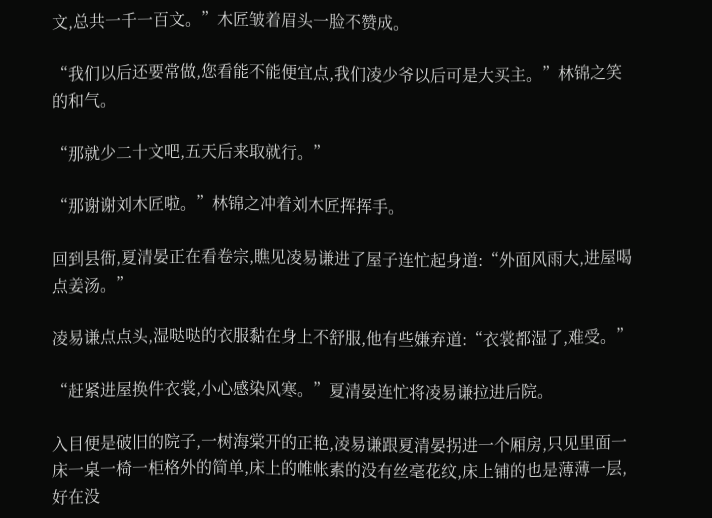文,总共一千一百文。”木匠皱着眉头一脸不赞成。

“我们以后还要常做,您看能不能便宜点,我们凌少爷以后可是大买主。”林锦之笑的和气。

“那就少二十文吧,五天后来取就行。”

“那谢谢刘木匠啦。”林锦之冲着刘木匠挥挥手。

回到县衙,夏清晏正在看卷宗,瞧见凌易谦进了屋子连忙起身道:“外面风雨大,进屋喝点姜汤。”

凌易谦点点头,湿哒哒的衣服黏在身上不舒服,他有些嫌弃道:“衣裳都湿了,难受。”

“赶紧进屋换件衣裳,小心感染风寒。”夏清晏连忙将凌易谦拉进后院。

入目便是破旧的院子,一树海棠开的正艳,凌易谦跟夏清晏拐进一个厢房,只见里面一床一桌一椅一柜格外的简单,床上的帷帐素的没有丝毫花纹,床上铺的也是薄薄一层,好在没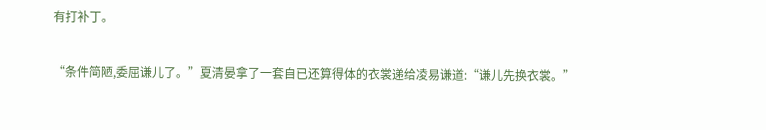有打补丁。

“条件简陋,委屈谦儿了。”夏清晏拿了一套自已还算得体的衣裳递给凌易谦道:“谦儿先换衣裳。”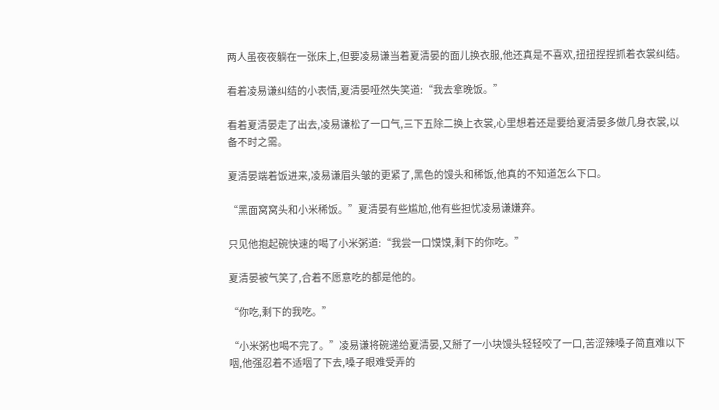两人虽夜夜躺在一张床上,但要凌易谦当着夏清晏的面儿换衣服,他还真是不喜欢,扭扭捏捏抓着衣裳纠结。

看着凌易谦纠结的小表情,夏清晏哑然失笑道:“我去拿晚饭。”

看着夏清晏走了出去,凌易谦松了一口气,三下五除二换上衣裳,心里想着还是要给夏清晏多做几身衣裳,以备不时之需。

夏清晏端着饭进来,凌易谦眉头皱的更紧了,黑色的馒头和稀饭,他真的不知道怎么下口。

“黑面窝窝头和小米稀饭。”夏清晏有些尴尬,他有些担忧凌易谦嫌弃。

只见他抱起碗快速的喝了小米粥道:“我尝一口馍馍,剩下的你吃。”

夏清晏被气笑了,合着不愿意吃的都是他的。

“你吃,剩下的我吃。”

“小米粥也喝不完了。”凌易谦将碗递给夏清晏,又掰了一小块馒头轻轻咬了一口,苦涩辣嗓子简直难以下咽,他强忍着不适咽了下去,嗓子眼难受弄的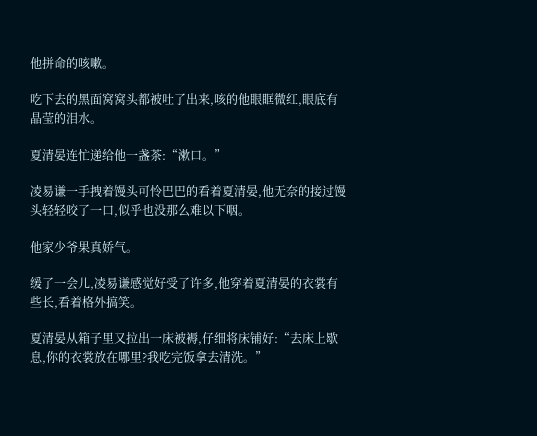他拼命的咳嗽。

吃下去的黑面窝窝头都被吐了出来,咳的他眼眶微红,眼底有晶莹的泪水。

夏清晏连忙递给他一盏茶:“漱口。”

凌易谦一手拽着馒头可怜巴巴的看着夏清晏,他无奈的接过馒头轻轻咬了一口,似乎也没那么难以下咽。

他家少爷果真娇气。

缓了一会儿,凌易谦感觉好受了许多,他穿着夏清晏的衣裳有些长,看着格外搞笑。

夏清晏从箱子里又拉出一床被褥,仔细将床铺好:“去床上歇息,你的衣裳放在哪里?我吃完饭拿去清洗。”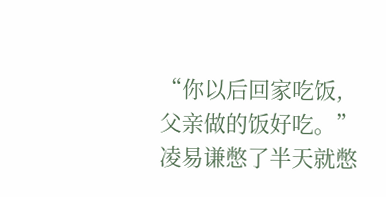“你以后回家吃饭,父亲做的饭好吃。”凌易谦憋了半天就憋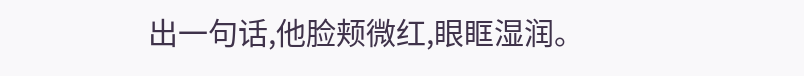出一句话,他脸颊微红,眼眶湿润。